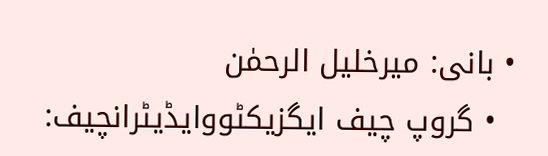• بانی: میرخلیل الرحمٰن
  • گروپ چیف ایگزیکٹووایڈیٹرانچیف: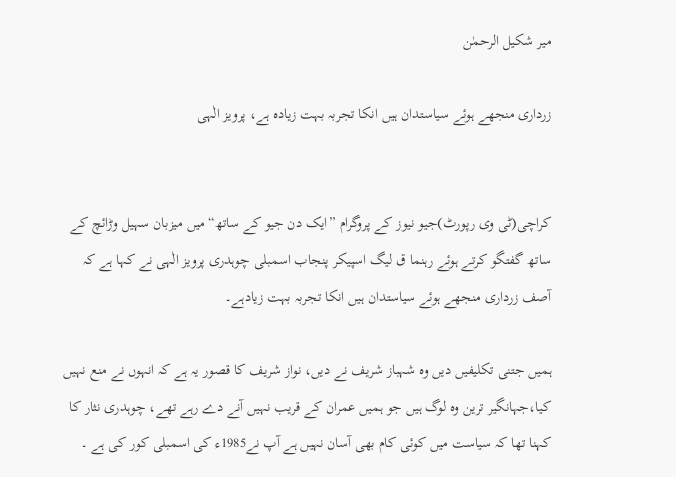میر شکیل الرحمٰن

زرداری منجھے ہوئے سیاستدان ہیں انکا تجربہ بہت زیادہ ہے، پرویز الٰہی


کراچی(ٹی وی رپورٹ)جیو نیوز کے پروگرام ”ایک دن جیو کے ساتھ“میں میزبان سہیل وڑائچ کے ساتھ گفتگو کرتے ہوئے رہنما ق لیگ اسپیکر پنجاب اسمبلی چوہدری پرویز الٰہی نے کہا ہے کہ آصف زرداری منجھے ہوئے سیاستدان ہیں انکا تجربہ بہت زیادہے۔

ہمیں جتنی تکلیفیں دیں وہ شہباز شریف نے دیں، نواز شریف کا قصور یہ ہے کہ انہوں نے منع نہیں کیا،جہانگیر ترین وہ لوگ ہیں جو ہمیں عمران کے قریب نہیں آنے دے رہے تھے، چوہدری نثار کا کہنا تھا کہ سیاست میں کوئی کام بھی آسان نہیں ہے آپ نے1985ء کی اسمبلی کور کی ہے ۔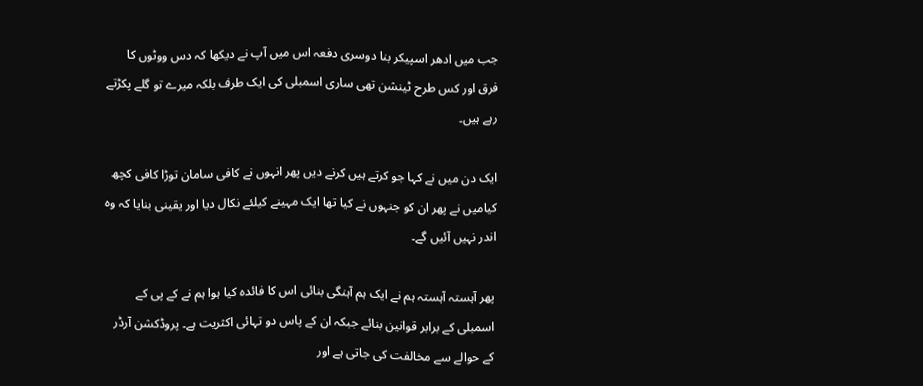جب میں ادھر اسپیکر بنا دوسری دفعہ اس میں آپ نے دیکھا کہ دس ووٹوں کا فرق اور کس طرح ٹینشن تھی ساری اسمبلی کی ایک طرف بلکہ میرے تو گلے پکڑتے رہے ہیں۔

ایک دن میں نے کہا جو کرتے ہیں کرنے دیں پھر انہوں نے کافی سامان توڑا کافی کچھ کیامیں نے پھر ان کو جنہوں نے کیا تھا ایک مہینے کیلئے نکال دیا اور یقینی بنایا کہ وہ اندر نہیں آئیں گے۔

پھر آہستہ آہستہ ہم نے ایک ہم آہنگی بنائی اس کا فائدہ کیا ہوا ہم نے کے پی کے اسمبلی کے برابر قوانین بنائے جبکہ ان کے پاس دو تہائی اکثریت ہے۔ پروڈکشن آرڈر کے حوالے سے مخالفت کی جاتی ہے اور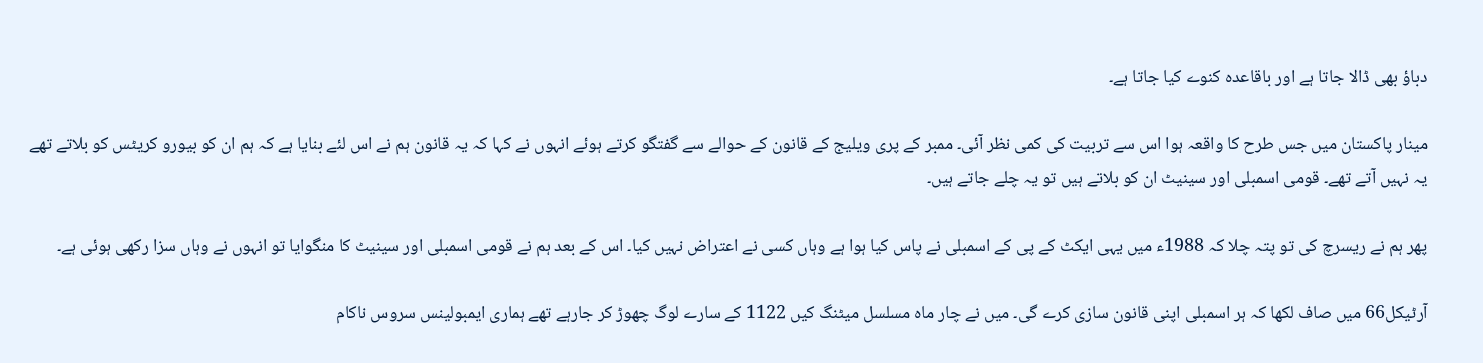دباؤ بھی ڈالا جاتا ہے اور باقاعدہ کنوے کیا جاتا ہے۔

مینار پاکستان میں جس طرح کا واقعہ ہوا اس سے تربیت کی کمی نظر آئی۔ ممبر کے پری ویلیج کے قانون کے حوالے سے گفتگو کرتے ہوئے انہوں نے کہا کہ یہ قانون ہم نے اس لئے بنایا ہے کہ ہم ان کو بیورو کریٹس کو بلاتے تھے یہ نہیں آتے تھے۔ قومی اسمبلی اور سینیٹ ان کو بلاتے ہیں تو یہ چلے جاتے ہیں۔

پھر ہم نے ریسرچ کی تو پتہ چلا کہ 1988ء میں یہی ایکٹ کے پی کے اسمبلی نے پاس کیا ہوا ہے وہاں کسی نے اعتراض نہیں کیا۔ اس کے بعد ہم نے قومی اسمبلی اور سینیٹ کا منگوایا تو انہوں نے وہاں سزا رکھی ہوئی ہے۔

آرٹیکل66 میں صاف لکھا کہ ہر اسمبلی اپنی قانون سازی کرے گی۔ میں نے چار ماہ مسلسل میٹنگ کیں 1122 کے سارے لوگ چھوڑ کر جارہے تھے ہماری ایمبولینس سروس ناکام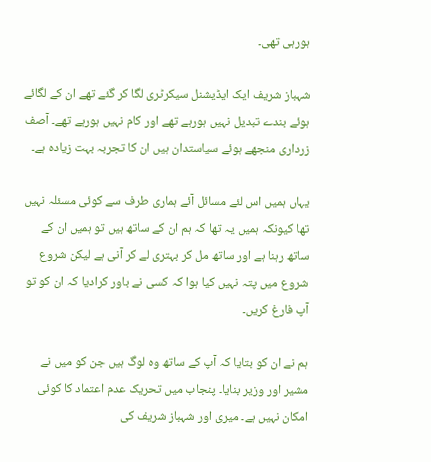ہورہی تھی۔

شہباز شریف ایک ایڈیشنل سیکرٹری لگا کر گئے تھے ان کے لگائے ہوئے بندے تبدیل نہیں ہورہے تھے اور کام نہیں ہورہے تھے۔ آصف زرداری منجھے ہوئے سیاستدان ہیں ان کا تجربہ بہت زیادہ ہے۔

یہاں ہمیں اس لئے مسائل آئے ہماری طرف سے کوئی مسئلہ نہیں تھا کیونکہ ہمیں یہ تھا کہ ہم ان کے ساتھ ہیں تو ہمیں ان کے ساتھ رہنا ہے اور ساتھ مل کر بہتری لے کر آنی ہے لیکن شروع شروع میں پتہ نہیں کیا ہوا کہ کسی نے باور کرادیا کہ ان کو تو آپ فارغ کریں۔

ہم نے ان کو بتایا کہ آپ کے ساتھ وہ لوگ ہیں جن کو میں نے مشیر اور وزیر بنایا۔ پنجاب میں تحریک عدم اعتماد کا کوئی امکان نہیں ہے۔ میری اور شہباز شریف کی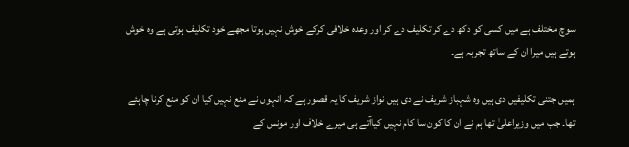سوچ مختلف ہے میں کسی کو دکھ دے کر تکلیف دے کر اور وعدہ خلافی کرکے خوش نہیں ہوتا مجھے خود تکلیف ہوتی ہے وہ خوش ہوتے ہیں میرا ان کے ساتھ تجربہ ہے۔

ہمیں جتنی تکلیفیں دی ہیں وہ شہباز شریف نے دی ہیں نواز شریف کا یہ قصور ہے کہ انہوں نے منع نہیں کیا ان کو منع کرنا چاہئے تھا۔ جب میں وزیراعلیٰ تھا ہم نے ان کا کون سا کام نہیں کیاآتے ہی میرے خلاف اور مونس کے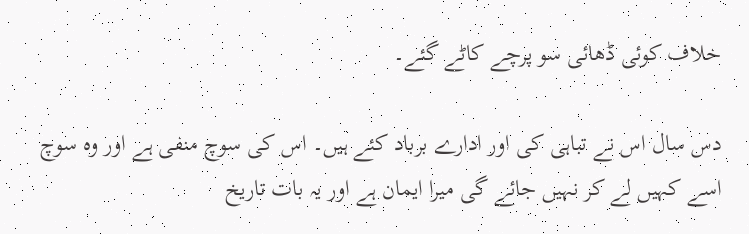خلاف کوئی ڈھائی سو پرچے کاٹے گئے۔

دس سال اس نے تباہی کی اور ادارے برباد کئے ہیں۔ اس کی سوچ منفی ہے اور وہ سوچ اسے کہیں لے کر نہیں جائے گی میرا ایمان ہے اور یہ بات تاریخ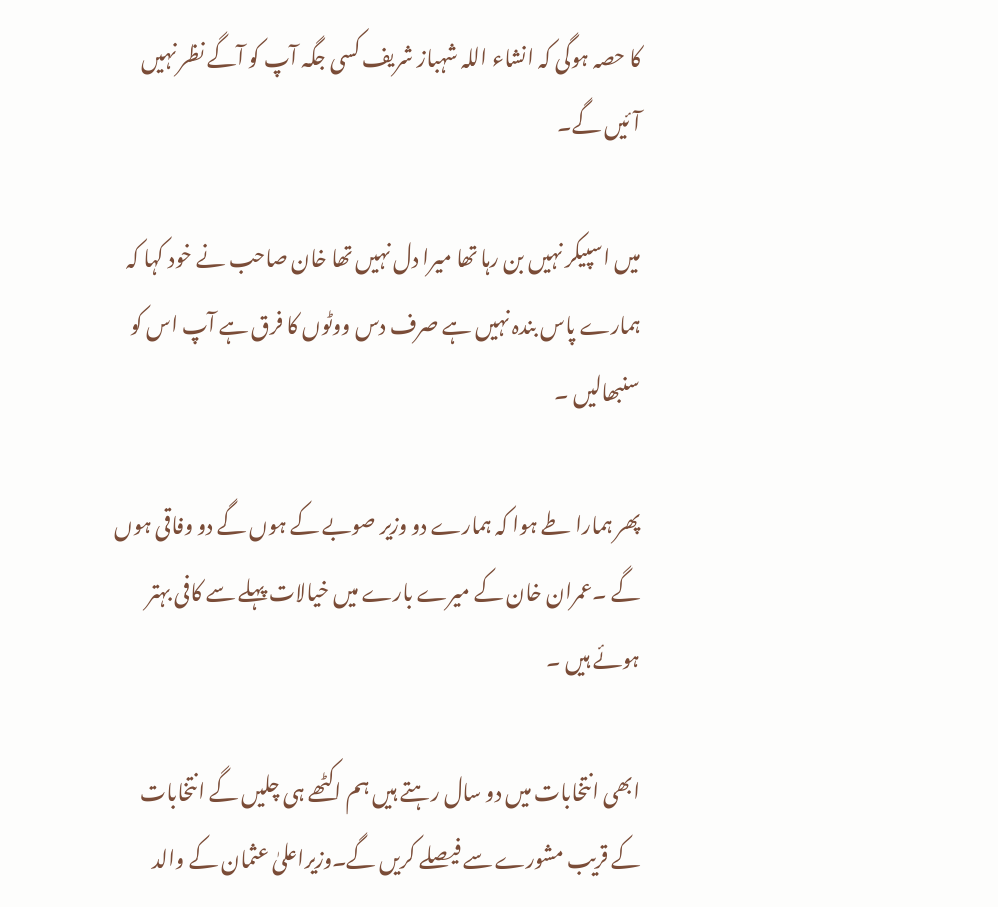کا حصہ ہوگی کہ انشاء اللہ شہباز شریف کسی جگہ آپ کو آگے نظر نہیں آئیں گے۔

میں اسپیکر نہیں بن رہا تھا میرا دل نہیں تھا خان صاحب نے خود کہا کہ ہمارے پاس بندہ نہیں ہے صرف دس ووٹوں کا فرق ہے آپ اس کو سنبھالیں ۔

پھر ہمارا طے ہوا کہ ہمارے دو وزیر صوبے کے ہوں گے دو وفاقی ہوں گے ۔عمران خان کے میرے بارے میں خیالات پہلے سے کافی بہتر ہوئے ہیں ۔

ابھی انتخابات میں دو سال رہتے ہیں ہم اکٹھے ہی چلیں گے انتخابات کے قریب مشورے سے فیصلے کریں گے۔وزیراعلیٰ عثمان کے والد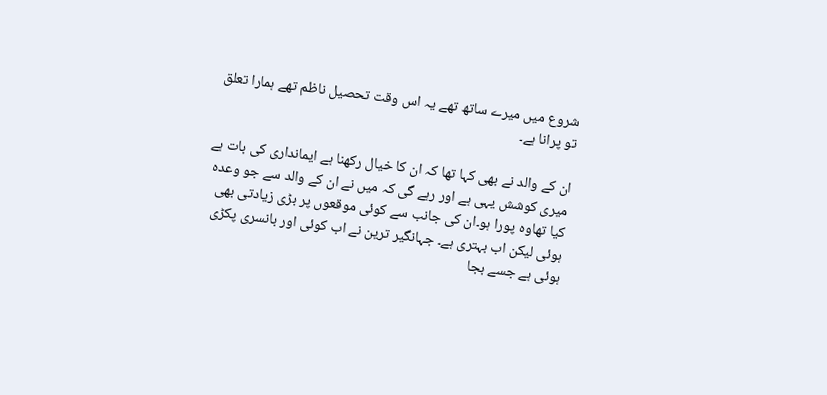شروع میں میرے ساتھ تھے یہ اس وقت تحصیل ناظم تھے ہمارا تعلق تو پرانا ہے۔

ان کے والد نے بھی کہا تھا کہ ان کا خیال رکھنا ہے ایمانداری کی بات ہے میری کوشش یہی ہے اور رہے گی کہ میں نے ان کے والد سے جو وعدہ کیا تھاوہ پورا ہو۔ان کی جانب سے کوئی موقعوں پر بڑی زیادتی بھی ہوئی لیکن اب بہتری ہے۔ جہانگیر ترین نے اب کوئی اور بانسری پکڑی ہوئی ہے جسے بجا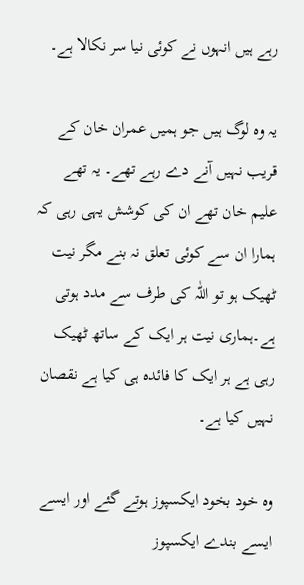رہے ہیں انہوں نے کوئی نیا سر نکالا ہے۔

یہ وہ لوگ ہیں جو ہمیں عمران خان کے قریب نہیں آنے دے رہے تھے۔ یہ تھے علیم خان تھے ان کی کوشش یہی رہی کہ ہمارا ان سے کوئی تعلق نہ بنے مگر نیت ٹھیک ہو تو اللّٰہ کی طرف سے مدد ہوتی ہے۔ہماری نیت ہر ایک کے ساتھ ٹھیک رہی ہے ہر ایک کا فائدہ ہی کیا ہے نقصان نہیں کیا ہے۔

وہ خود بخود ایکسپوز ہوتے گئے اور ایسے ایسے بندے ایکسپوز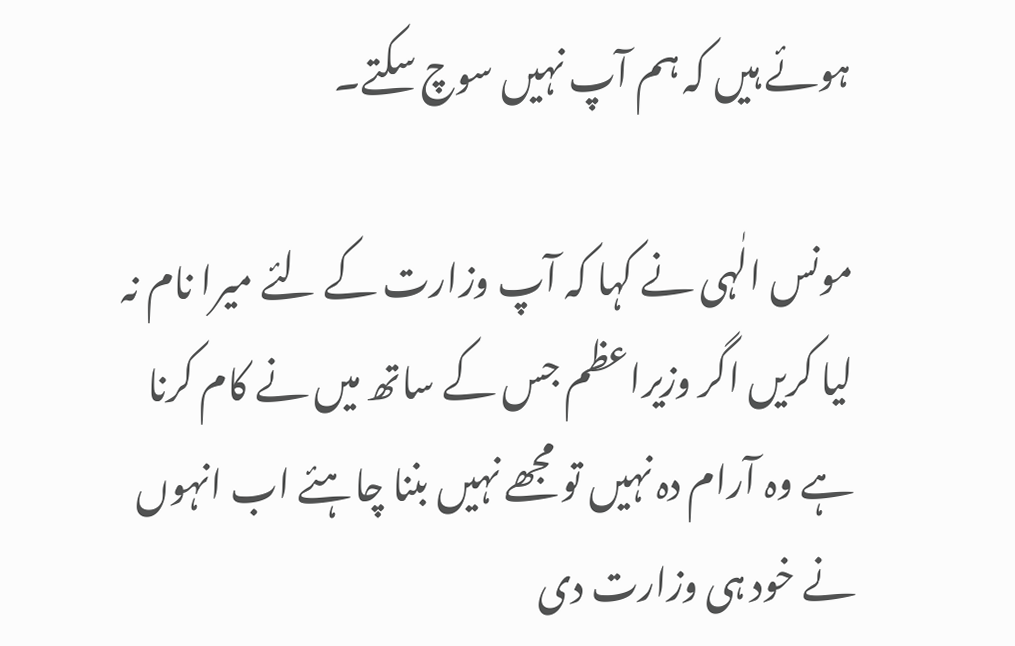ہوئے ہیں کہ ہم آپ نہیں سوچ سکتے۔

مونس الٰہی نے کہا کہ آپ وزارت کے لئے میرا نام نہ لیا کریں اگر وزیراعظم جس کے ساتھ میں نے کام کرنا ہے وہ آرام دہ نہیں تو مجھے نہیں بننا چاہئے اب انہوں نے خود ہی وزارت دی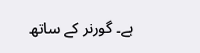ہے۔ گورنر کے ساتھ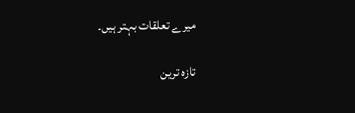میرے تعلقات بہتر ہیں۔

تازہ ترین